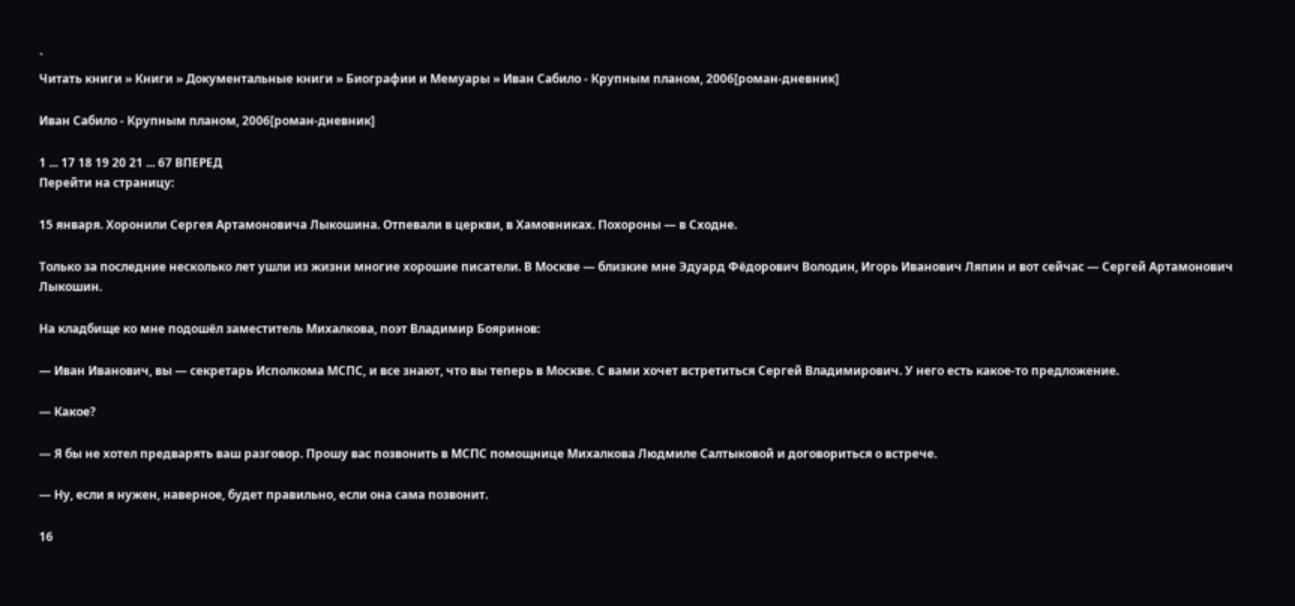`
Читать книги » Книги » Документальные книги » Биографии и Мемуары » Иван Сабило - Крупным планом, 2006[роман-дневник]

Иван Сабило - Крупным планом, 2006[роман-дневник]

1 ... 17 18 19 20 21 ... 67 ВПЕРЕД
Перейти на страницу:

15 января. Хоронили Сергея Артамоновича Лыкошина. Отпевали в церкви, в Хамовниках. Похороны — в Сходне.

Только за последние несколько лет ушли из жизни многие хорошие писатели. В Москве — близкие мне Эдуард Фёдорович Володин, Игорь Иванович Ляпин и вот сейчас — Сергей Артамонович Лыкошин.

На кладбище ко мне подошёл заместитель Михалкова, поэт Владимир Бояринов:

— Иван Иванович, вы — секретарь Исполкома МСПС, и все знают, что вы теперь в Москве. С вами хочет встретиться Сергей Владимирович. У него есть какое-то предложение.

— Какое?

— Я бы не хотел предварять ваш разговор. Прошу вас позвонить в МСПС помощнице Михалкова Людмиле Салтыковой и договориться о встрече.

— Ну, если я нужен, наверное, будет правильно, если она сама позвонит.

16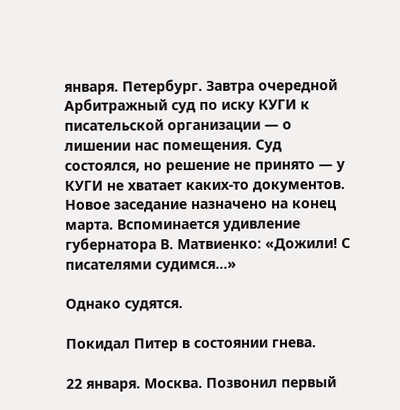января. Петербург. Завтра очередной Арбитражный суд по иску КУГИ к писательской организации — о лишении нас помещения. Суд состоялся, но решение не принято — у КУГИ не хватает каких-то документов. Новое заседание назначено на конец марта. Вспоминается удивление губернатора В. Матвиенко: «Дожили! С писателями судимся…»

Однако судятся.

Покидал Питер в состоянии гнева.

22 января. Москва. Позвонил первый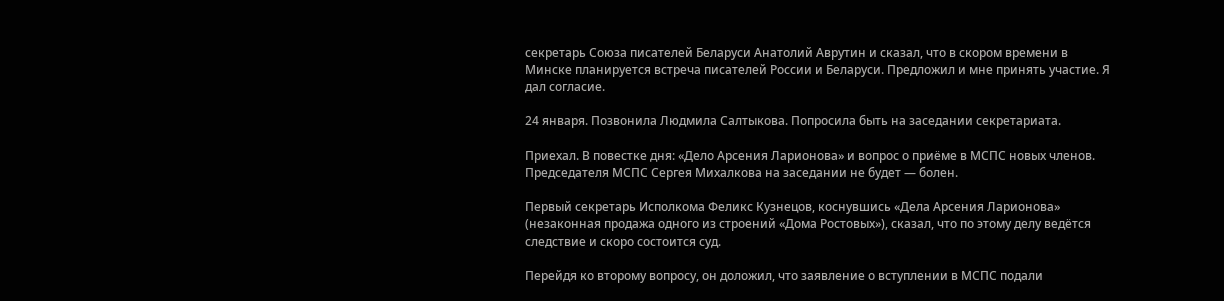секретарь Союза писателей Беларуси Анатолий Аврутин и сказал, что в скором времени в Минске планируется встреча писателей России и Беларуси. Предложил и мне принять участие. Я дал согласие.

24 января. Позвонила Людмила Салтыкова. Попросила быть на заседании секретариата.

Приехал. В повестке дня: «Дело Арсения Ларионова» и вопрос о приёме в МСПС новых членов. Председателя МСПС Сергея Михалкова на заседании не будет — болен.

Первый секретарь Исполкома Феликс Кузнецов, коснувшись «Дела Арсения Ларионова» (незаконная продажа одного из строений «Дома Ростовых»), сказал, что по этому делу ведётся следствие и скоро состоится суд.

Перейдя ко второму вопросу, он доложил, что заявление о вступлении в МСПС подали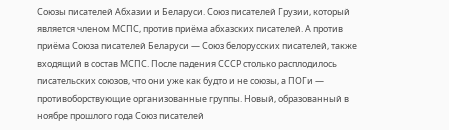Союзы писателей Абхазии и Беларуси. Союз писателей Грузии, который является членом МСПС, против приёма абхазских писателей. А против приёма Союза писателей Беларуси — Союз белорусских писателей, также входящий в состав МСПС. После падения СССР столько расплодилось писательских союзов, что они уже как будто и не союзы, а ПОГи — противоборствующие организованные группы. Новый, образованный в ноябре прошлого года Союз писателей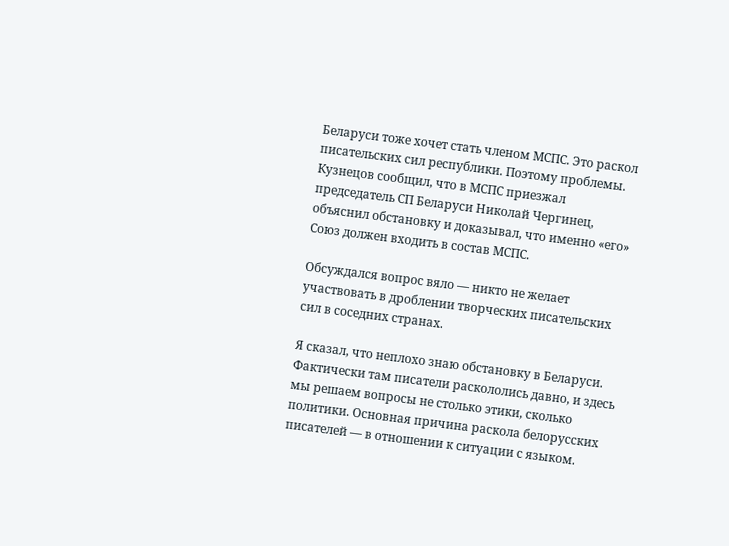Беларуси тоже хочет стать членом МСПС. Это раскол писательских сил республики. Поэтому проблемы. Кузнецов сообщил, что в МСПС приезжал председатель СП Беларуси Николай Чергинец, объяснил обстановку и доказывал, что именно «его» Союз должен входить в состав МСПС.

Обсуждался вопрос вяло — никто не желает участвовать в дроблении творческих писательских сил в соседних странах.

Я сказал, что неплохо знаю обстановку в Беларуси. Фактически там писатели раскололись давно, и здесь мы решаем вопросы не столько этики, сколько политики. Основная причина раскола белорусских писателей — в отношении к ситуации с языком.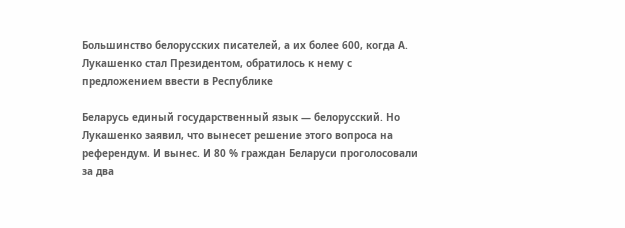Большинство белорусских писателей, а их более 600, когда А. Лукашенко стал Президентом, обратилось к нему с предложением ввести в Республике

Беларусь единый государственный язык — белорусский. Но Лукашенко заявил, что вынесет решение этого вопроса на референдум. И вынес. И 80 % граждан Беларуси проголосовали за два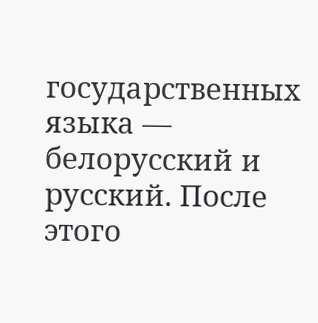государственных языка — белорусский и русский. После этого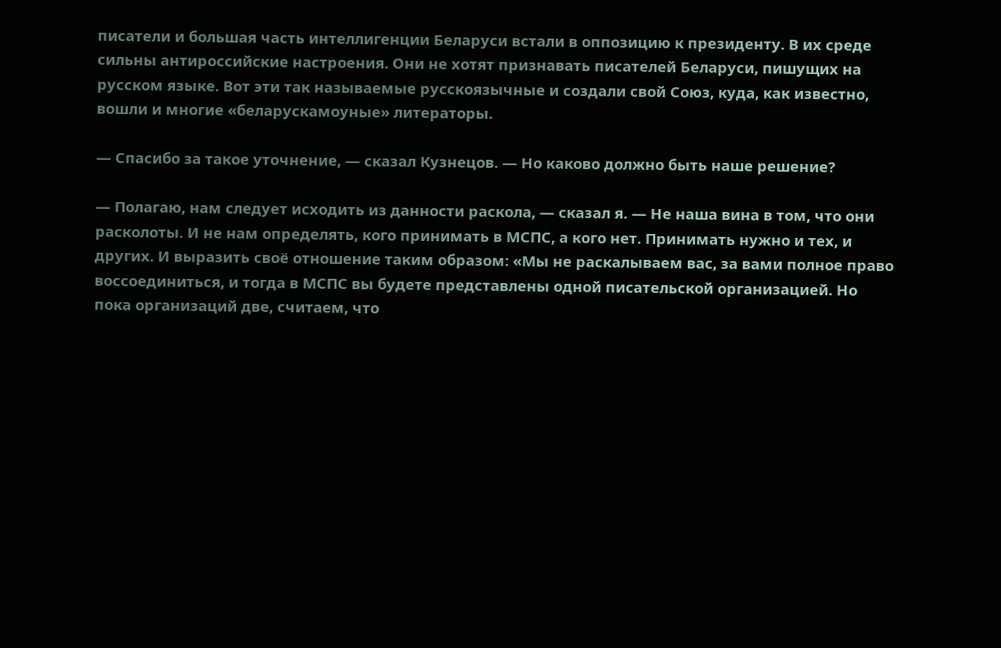писатели и большая часть интеллигенции Беларуси встали в оппозицию к президенту. В их среде сильны антироссийские настроения. Они не хотят признавать писателей Беларуси, пишущих на русском языке. Вот эти так называемые русскоязычные и создали свой Союз, куда, как известно, вошли и многие «беларускамоуные» литераторы.

— Спасибо за такое уточнение, — сказал Кузнецов. — Но каково должно быть наше решение?

— Полагаю, нам следует исходить из данности раскола, — сказал я. — Не наша вина в том, что они расколоты. И не нам определять, кого принимать в МСПС, а кого нет. Принимать нужно и тех, и других. И выразить своё отношение таким образом: «Мы не раскалываем вас, за вами полное право воссоединиться, и тогда в МСПС вы будете представлены одной писательской организацией. Но пока организаций две, считаем, что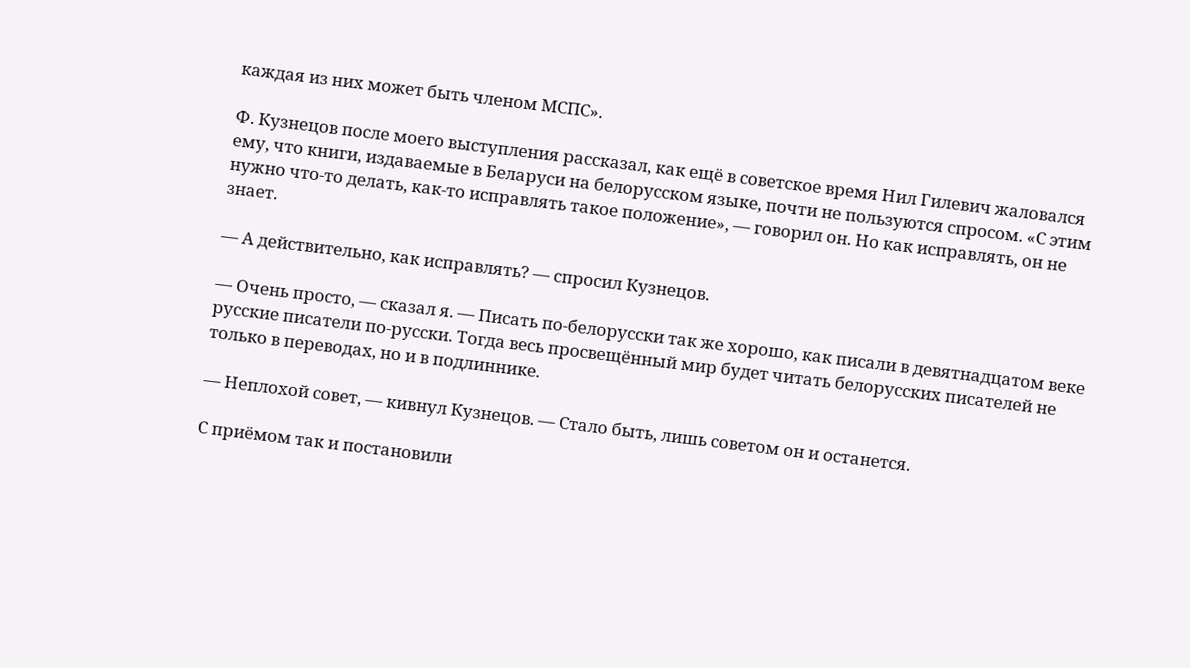каждая из них может быть членом МСПС».

Ф. Кузнецов после моего выступления рассказал, как ещё в советское время Нил Гилевич жаловался ему, что книги, издаваемые в Беларуси на белорусском языке, почти не пользуются спросом. «С этим нужно что-то делать, как-то исправлять такое положение», — говорил он. Но как исправлять, он не знает.

— А действительно, как исправлять? — спросил Кузнецов.

— Очень просто, — сказал я. — Писать по-белорусски так же хорошо, как писали в девятнадцатом веке русские писатели по-русски. Тогда весь просвещённый мир будет читать белорусских писателей не только в переводах, но и в подлиннике.

— Неплохой совет, — кивнул Кузнецов. — Стало быть, лишь советом он и останется.

С приёмом так и постановили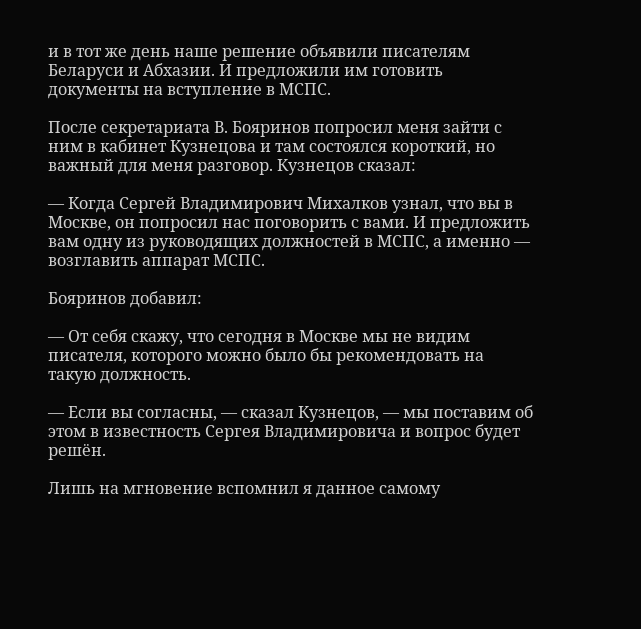и в тот же день наше решение объявили писателям Беларуси и Абхазии. И предложили им готовить документы на вступление в МСПС.

После секретариата В. Бояринов попросил меня зайти с ним в кабинет Кузнецова и там состоялся короткий, но важный для меня разговор. Кузнецов сказал:

— Когда Сергей Владимирович Михалков узнал, что вы в Москве, он попросил нас поговорить с вами. И предложить вам одну из руководящих должностей в МСПС, а именно — возглавить аппарат МСПС.

Бояринов добавил:

— От себя скажу, что сегодня в Москве мы не видим писателя, которого можно было бы рекомендовать на такую должность.

— Если вы согласны, — сказал Кузнецов, — мы поставим об этом в известность Сергея Владимировича и вопрос будет решён.

Лишь на мгновение вспомнил я данное самому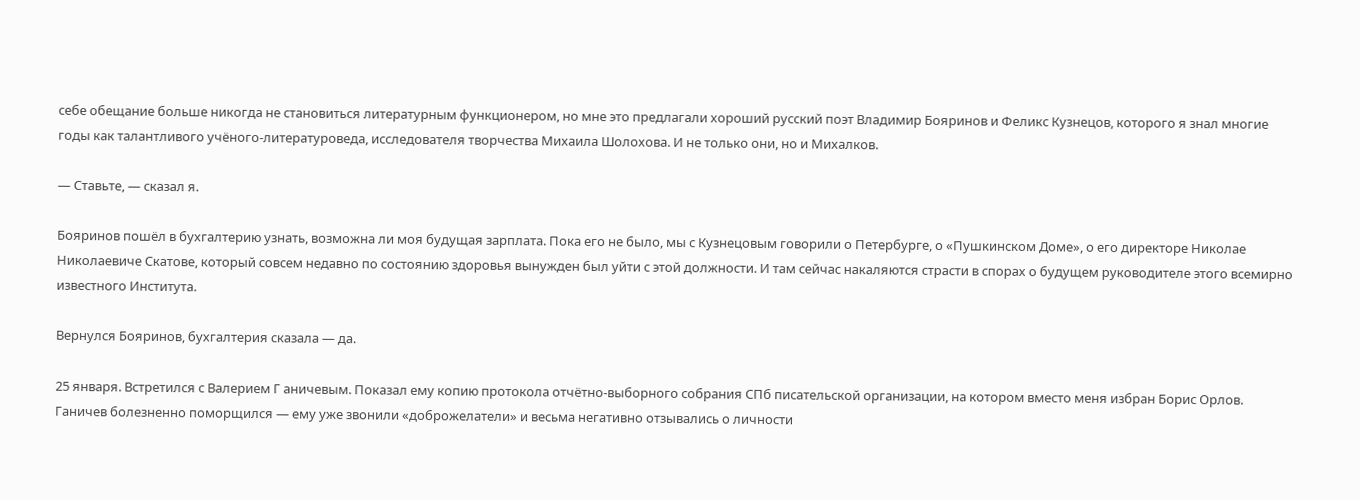себе обещание больше никогда не становиться литературным функционером, но мне это предлагали хороший русский поэт Владимир Бояринов и Феликс Кузнецов, которого я знал многие годы как талантливого учёного-литературоведа, исследователя творчества Михаила Шолохова. И не только они, но и Михалков.

— Ставьте, — сказал я.

Бояринов пошёл в бухгалтерию узнать, возможна ли моя будущая зарплата. Пока его не было, мы с Кузнецовым говорили о Петербурге, о «Пушкинском Доме», о его директоре Николае Николаевиче Скатове, который совсем недавно по состоянию здоровья вынужден был уйти с этой должности. И там сейчас накаляются страсти в спорах о будущем руководителе этого всемирно известного Института.

Вернулся Бояринов, бухгалтерия сказала — да.

25 января. Встретился с Валерием Г аничевым. Показал ему копию протокола отчётно-выборного собрания СПб писательской организации, на котором вместо меня избран Борис Орлов. Ганичев болезненно поморщился — ему уже звонили «доброжелатели» и весьма негативно отзывались о личности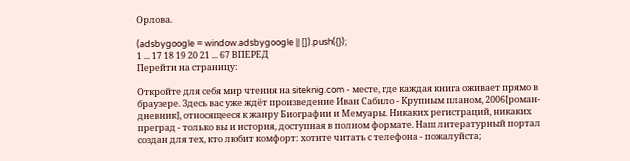Орлова.

(adsbygoogle = window.adsbygoogle || []).push({});
1 ... 17 18 19 20 21 ... 67 ВПЕРЕД
Перейти на страницу:

Откройте для себя мир чтения на siteknig.com - месте, где каждая книга оживает прямо в браузере. Здесь вас уже ждёт произведение Иван Сабило - Крупным планом, 2006[роман-дневник], относящееся к жанру Биографии и Мемуары. Никаких регистраций, никаких преград - только вы и история, доступная в полном формате. Наш литературный портал создан для тех, кто любит комфорт: хотите читать с телефона - пожалуйста;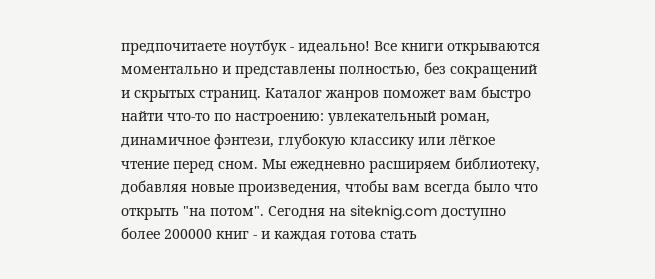предпочитаете ноутбук - идеально! Все книги открываются моментально и представлены полностью, без сокращений и скрытых страниц. Каталог жанров поможет вам быстро найти что-то по настроению: увлекательный роман, динамичное фэнтези, глубокую классику или лёгкое чтение перед сном. Мы ежедневно расширяем библиотеку, добавляя новые произведения, чтобы вам всегда было что открыть "на потом". Сегодня на siteknig.com доступно более 200000 книг - и каждая готова стать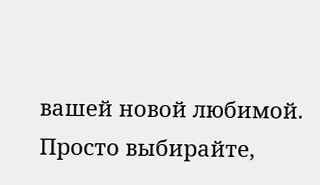вашей новой любимой. Просто выбирайте,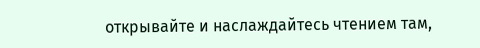открывайте и наслаждайтесь чтением там,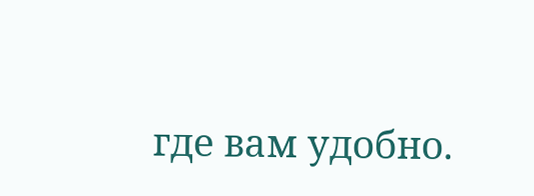где вам удобно.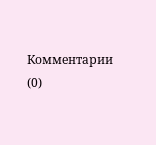Комментарии (0)